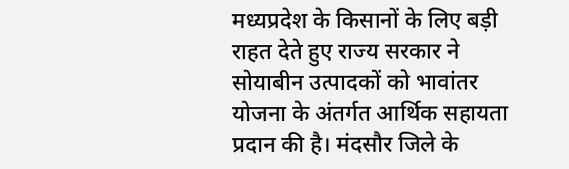मध्यप्रदेश के किसानों के लिए बड़ी राहत देते हुए राज्य सरकार ने सोयाबीन उत्पादकों को भावांतर योजना के अंतर्गत आर्थिक सहायता प्रदान की है। मंदसौर जिले के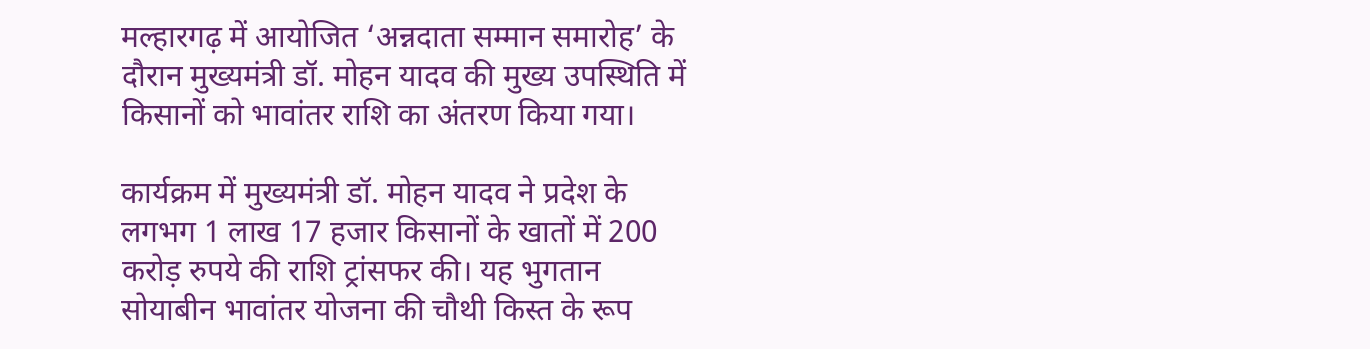मल्हारगढ़ में आयोजित ‘अन्नदाता सम्मान समारोह’ के दौरान मुख्यमंत्री डॉ. मोहन यादव की मुख्य उपस्थिति में किसानों को भावांतर राशि का अंतरण किया गया।

कार्यक्रम में मुख्यमंत्री डॉ. मोहन यादव ने प्रदेश के लगभग 1 लाख 17 हजार किसानों के खातों में 200 करोड़ रुपये की राशि ट्रांसफर की। यह भुगतान सोयाबीन भावांतर योजना की चौथी किस्त के रूप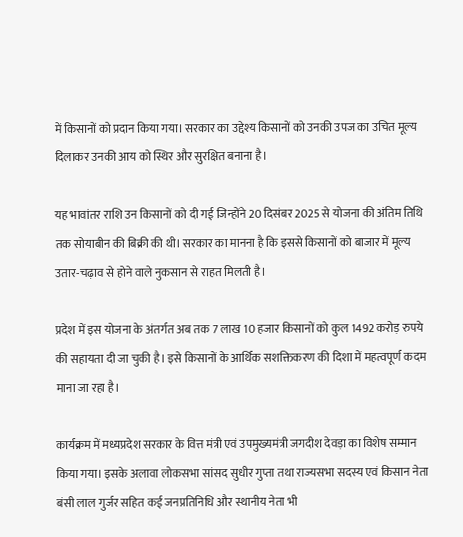में किसानों को प्रदान किया गया। सरकार का उद्देश्य किसानों को उनकी उपज का उचित मूल्य दिलाकर उनकी आय को स्थिर और सुरक्षित बनाना है।

यह भावांतर राशि उन किसानों को दी गई जिन्होंने 20 दिसंबर 2025 से योजना की अंतिम तिथि तक सोयाबीन की बिक्री की थी। सरकार का मानना है कि इससे किसानों को बाजार में मूल्य उतार-चढ़ाव से होने वाले नुकसान से राहत मिलती है।

प्रदेश में इस योजना के अंतर्गत अब तक 7 लाख 10 हजार किसानों को कुल 1492 करोड़ रुपये की सहायता दी जा चुकी है। इसे किसानों के आर्थिक सशक्तिकरण की दिशा में महत्वपूर्ण कदम माना जा रहा है।

कार्यक्रम में मध्यप्रदेश सरकार के वित्त मंत्री एवं उपमुख्यमंत्री जगदीश देवड़ा का विशेष सम्मान किया गया। इसके अलावा लोकसभा सांसद सुधीर गुप्ता तथा राज्यसभा सदस्य एवं किसान नेता बंसी लाल गुर्जर सहित कई जनप्रतिनिधि और स्थानीय नेता भी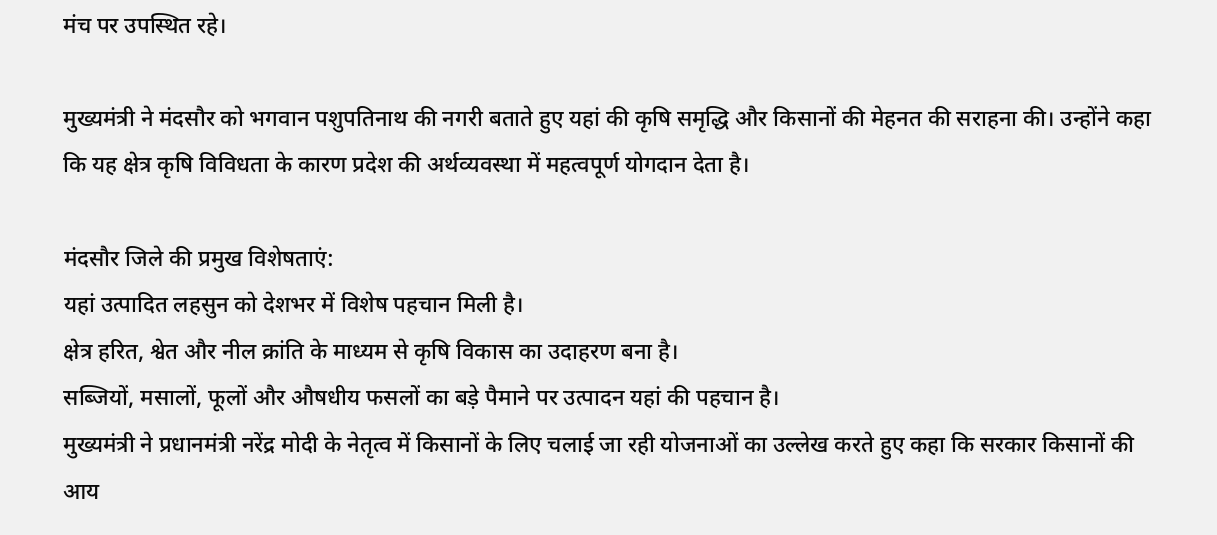मंच पर उपस्थित रहे।

मुख्यमंत्री ने मंदसौर को भगवान पशुपतिनाथ की नगरी बताते हुए यहां की कृषि समृद्धि और किसानों की मेहनत की सराहना की। उन्होंने कहा कि यह क्षेत्र कृषि विविधता के कारण प्रदेश की अर्थव्यवस्था में महत्वपूर्ण योगदान देता है।

मंदसौर जिले की प्रमुख विशेषताएं:
यहां उत्पादित लहसुन को देशभर में विशेष पहचान मिली है।
क्षेत्र हरित, श्वेत और नील क्रांति के माध्यम से कृषि विकास का उदाहरण बना है।
सब्जियों, मसालों, फूलों और औषधीय फसलों का बड़े पैमाने पर उत्पादन यहां की पहचान है।
मुख्यमंत्री ने प्रधानमंत्री नरेंद्र मोदी के नेतृत्व में किसानों के लिए चलाई जा रही योजनाओं का उल्लेख करते हुए कहा कि सरकार किसानों की आय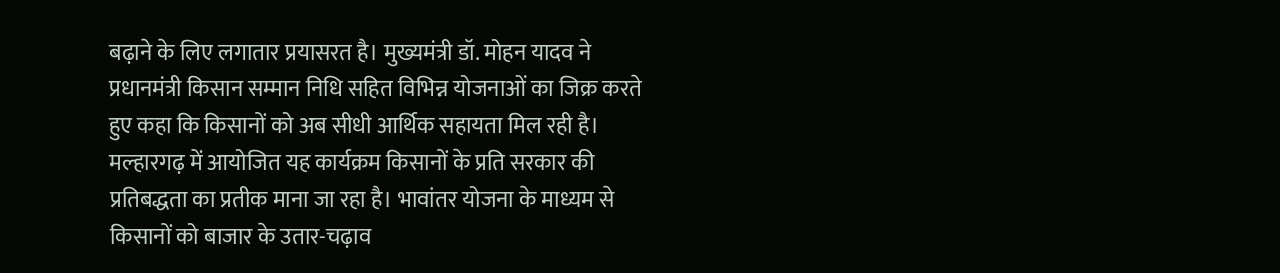बढ़ाने के लिए लगातार प्रयासरत है। मुख्यमंत्री डॉ. मोहन यादव ने प्रधानमंत्री किसान सम्मान निधि सहित विभिन्न योजनाओं का जिक्र करते हुए कहा कि किसानों को अब सीधी आर्थिक सहायता मिल रही है।
मल्हारगढ़ में आयोजित यह कार्यक्रम किसानों के प्रति सरकार की प्रतिबद्धता का प्रतीक माना जा रहा है। भावांतर योजना के माध्यम से किसानों को बाजार के उतार-चढ़ाव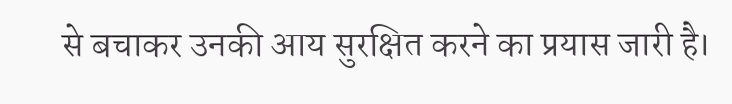से बचाकर उनकी आय सुरक्षित करने का प्रयास जारी है।